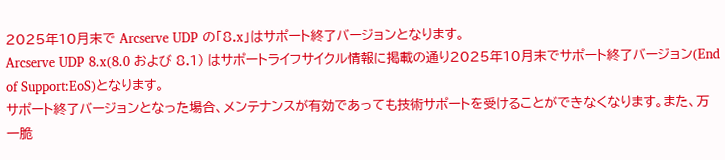2025年10月末で Arcserve UDP の「8.x」はサポート終了バージョンとなります。
Arcserve UDP 8.x(8.0 および 8.1) はサポートライフサイクル情報に掲載の通り2025年10月末でサポート終了バージョン(End of Support:EoS)となります。
サポート終了バージョンとなった場合、メンテナンスが有効であっても技術サポートを受けることができなくなります。また、万一脆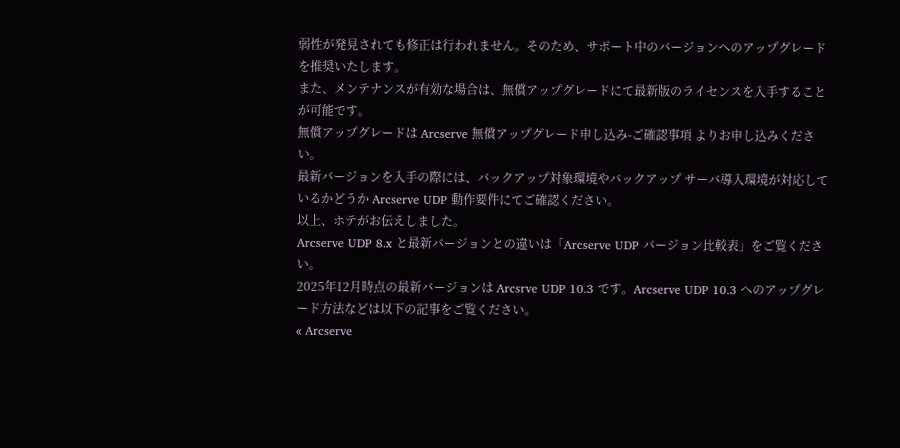弱性が発見されても修正は行われません。そのため、サポート中のバージョンへのアップグレードを推奨いたします。
また、メンテナンスが有効な場合は、無償アップグレードにて最新版のライセンスを入手することが可能です。
無償アップグレードは Arcserve 無償アップグレード申し込み-ご確認事項 よりお申し込みください。
最新バージョンを入手の際には、バックアップ対象環境やバックアップ サーバ導入環境が対応しているかどうか Arcserve UDP 動作要件にてご確認ください。
以上、ホテがお伝えしました。
Arcserve UDP 8.x と最新バージョンとの違いは「Arcserve UDP バージョン比較表」をご覧ください。
2025年12月時点の最新バージョンは Arcsrve UDP 10.3 です。Arcserve UDP 10.3 へのアップグレード方法などは以下の記事をご覧ください。
« Arcserve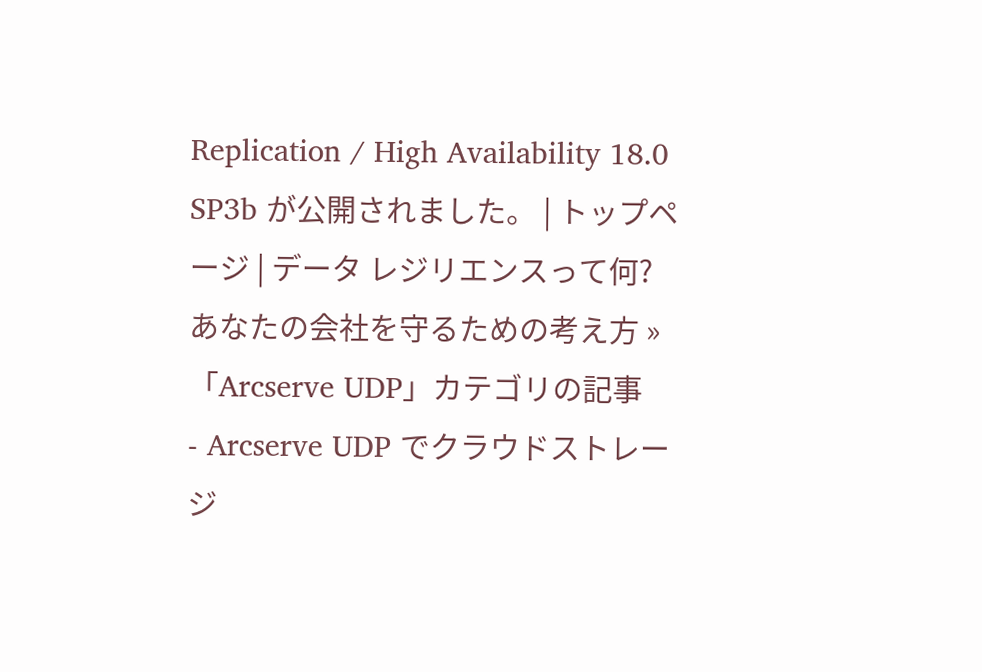Replication / High Availability 18.0 SP3b が公開されました。 | トップページ | データ レジリエンスって何?あなたの会社を守るための考え方 »
「Arcserve UDP」カテゴリの記事
- Arcserve UDP でクラウドストレージ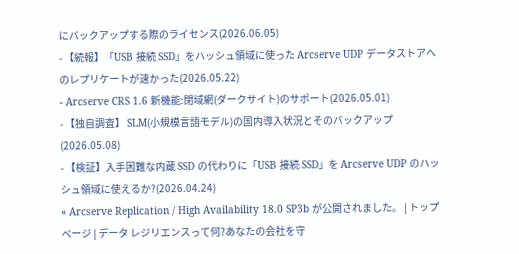にバックアップする際のライセンス(2026.06.05)
- 【続報】「USB 接続 SSD」をハッシュ領域に使った Arcserve UDP データストアへのレプリケートが速かった(2026.05.22)
- Arcserve CRS 1.6 新機能:閉域網(ダークサイト)のサポート(2026.05.01)
- 【独自調査】 SLM(小規模言語モデル)の国内導入状況とそのバックアップ(2026.05.08)
- 【検証】入手困難な内蔵 SSD の代わりに「USB 接続 SSD」を Arcserve UDP のハッシュ領域に使えるか?(2026.04.24)
« Arcserve Replication / High Availability 18.0 SP3b が公開されました。 | トップページ | データ レジリエンスって何?あなたの会社を守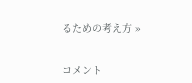るための考え方 »


コメント